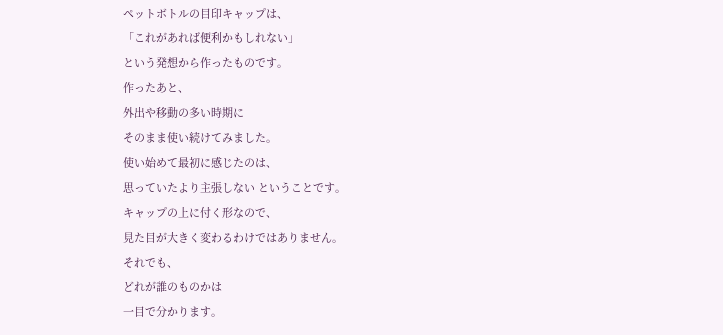ペットボトルの目印キャップは、
「これがあれば便利かもしれない」
という発想から作ったものです。
作ったあと、
外出や移動の多い時期に
そのまま使い続けてみました。
使い始めて最初に感じたのは、
思っていたより主張しない ということです。
キャップの上に付く形なので、
見た目が大きく変わるわけではありません。
それでも、
どれが誰のものかは
一目で分かります。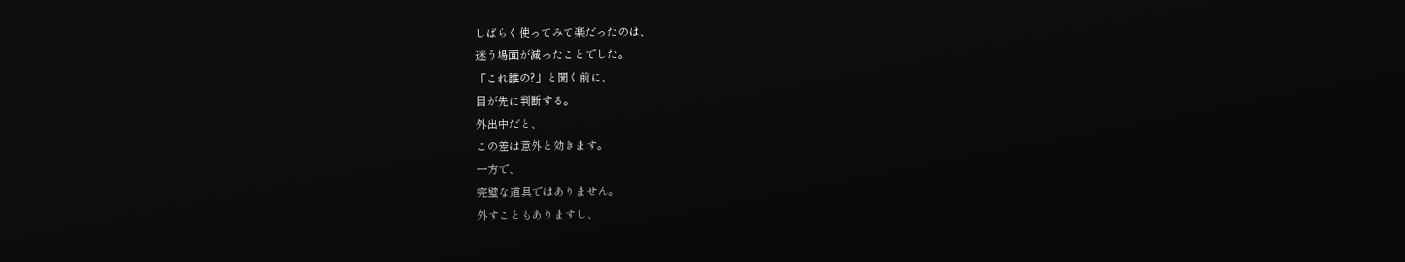しばらく使ってみて楽だったのは、
迷う場面が減ったことでした。
「これ誰の?」と聞く前に、
目が先に判断する。
外出中だと、
この差は意外と効きます。
一方で、
完璧な道具ではありません。
外すこともありますし、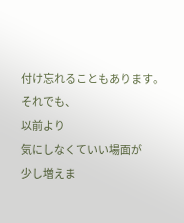付け忘れることもあります。
それでも、
以前より
気にしなくていい場面が
少し増えま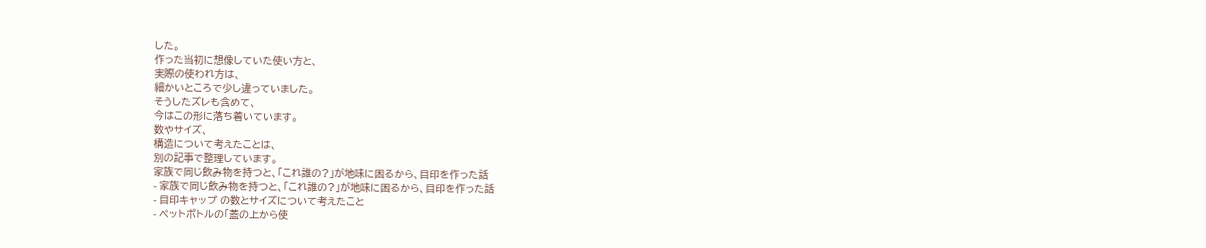した。
作った当初に想像していた使い方と、
実際の使われ方は、
細かいところで少し違っていました。
そうしたズレも含めて、
今はこの形に落ち着いています。
数やサイズ、
構造について考えたことは、
別の記事で整理しています。
家族で同じ飲み物を持つと、「これ誰の?」が地味に困るから、目印を作った話
- 家族で同じ飲み物を持つと、「これ誰の?」が地味に困るから、目印を作った話
- 目印キャップ の数とサイズについて考えたこと
- ペットボトルの「蓋の上から使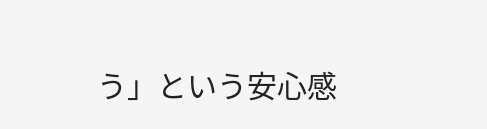う」という安心感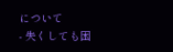について
- 失くしても困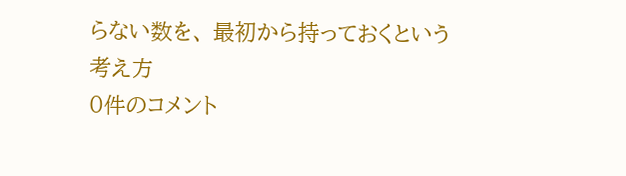らない数を、 最初から持っておくという考え方
0件のコメント